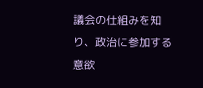議会の仕組みを知り、政治に参加する意欲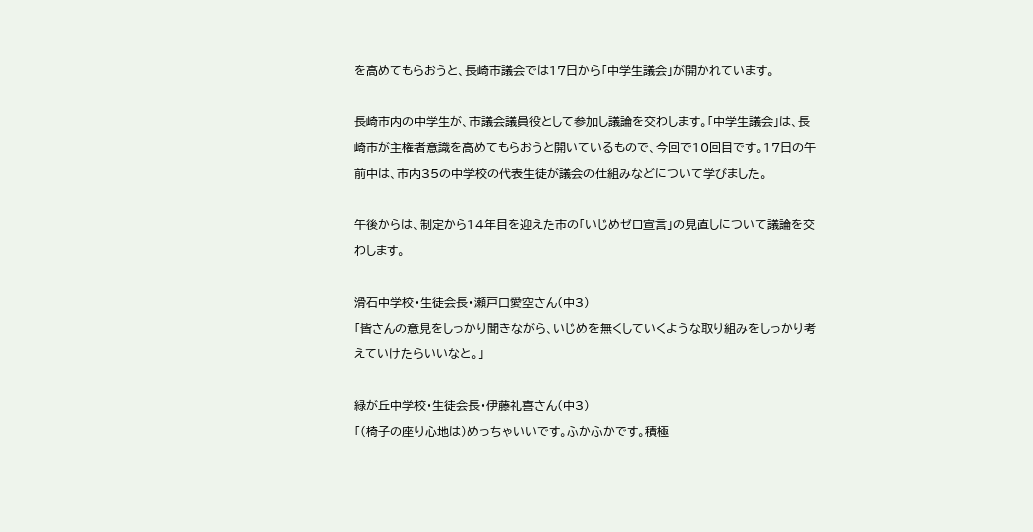を高めてもらおうと、長崎市議会では17日から「中学生議会」が開かれています。

長崎市内の中学生が、市議会議員役として参加し議論を交わします。「中学生議会」は、長崎市が主権者意識を高めてもらおうと開いているもので、今回で10回目です。17日の午前中は、市内35の中学校の代表生徒が議会の仕組みなどについて学びました。

午後からは、制定から14年目を迎えた市の「いじめゼロ宣言」の見直しについて議論を交わします。

滑石中学校・生徒会長・瀬戸口愛空さん(中3)
「皆さんの意見をしっかり聞きながら、いじめを無くしていくような取り組みをしっかり考えていけたらいいなと。」

緑が丘中学校・生徒会長・伊藤礼喜さん(中3)
「(椅子の座り心地は)めっちゃいいです。ふかふかです。積極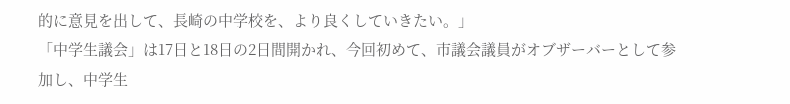的に意見を出して、長崎の中学校を、より良くしていきたい。」
「中学生議会」は17日と18日の2日間開かれ、今回初めて、市議会議員がオブザーバーとして参加し、中学生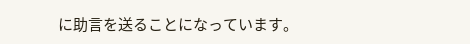に助言を送ることになっています。